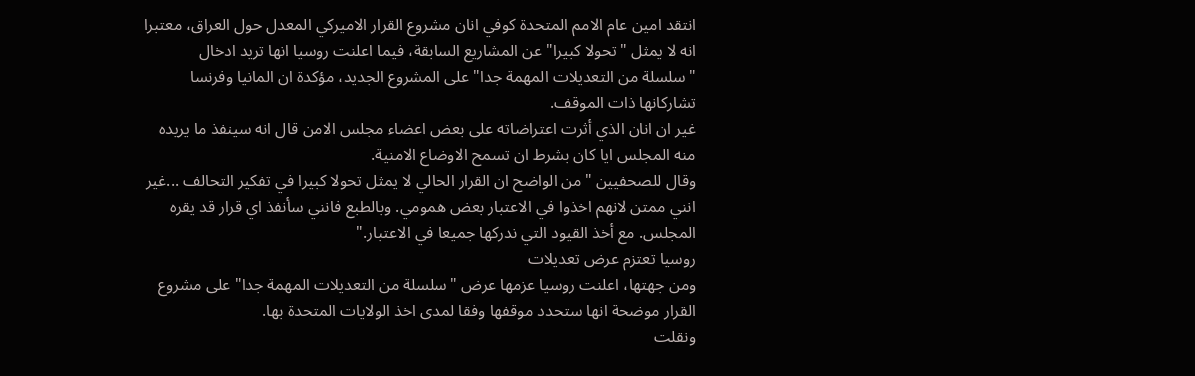انتقد امين عام الامم المتحدة كوفي انان مشروع القرار الاميركي المعدل حول العراق، معتبرا انه لا يمثل "تحولا كبيرا" عن المشاريع السابقة، فيما اعلنت روسيا انها تريد ادخال "سلسلة من التعديلات المهمة جدا" على المشروع الجديد، مؤكدة ان المانيا وفرنسا تشاركانها ذات الموقف.
غير ان انان الذي أثرت اعتراضاته على بعض اعضاء مجلس الامن قال انه سينفذ ما يريده منه المجلس ايا كان بشرط ان تسمح الاوضاع الامنية.
وقال للصحفيين "من الواضح ان القرار الحالي لا يمثل تحولا كبيرا في تفكير التحالف ...غير انني ممتن لانهم اخذوا في الاعتبار بعض همومي. وبالطبع فانني سأنفذ اي قرار قد يقره المجلس. مع أخذ القيود التي ندركها جميعا في الاعتبار."
روسيا تعتزم عرض تعديلات
ومن جهتها، اعلنت روسيا عزمها عرض "سلسلة من التعديلات المهمة جدا" على مشروع القرار موضحة انها ستحدد موقفها وفقا لمدى اخذ الولايات المتحدة بها.
ونقلت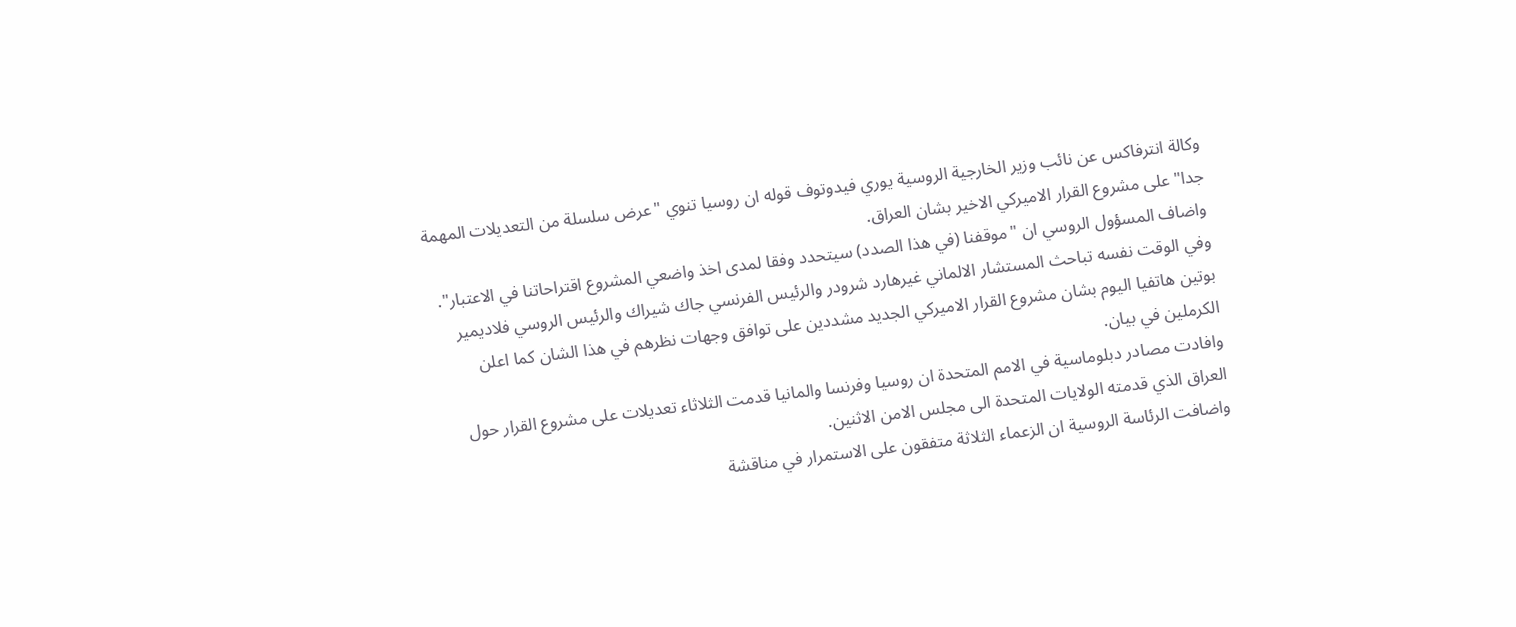وكالة انترفاكس عن نائب وزير الخارجية الروسية يوري فيدوتوف قوله ان روسيا تنوي "عرض سلسلة من التعديلات المهمة جدا" على مشروع القرار الاميركي الاخير بشان العراق.
واضاف المسؤول الروسي ان "موقفنا (في هذا الصدد) سيتحدد وفقا لمدى اخذ واضعي المشروع اقتراحاتنا في الاعتبار".
وفي الوقت نفسه تباحث المستشار الالماني غيرهارد شرودر والرئيس الفرنسي جاك شيراك والرئيس الروسي فلاديمير بوتين هاتفيا اليوم بشان مشروع القرار الاميركي الجديد مشددين على توافق وجهات نظرهم في هذا الشان كما اعلن الكرملين في بيان.
وافادت مصادر دبلوماسية في الامم المتحدة ان روسيا وفرنسا والمانيا قدمت الثلاثاء تعديلات على مشروع القرار حول العراق الذي قدمته الولايات المتحدة الى مجلس الامن الاثنين.
واضافت الرئاسة الروسية ان الزعماء الثلاثة متفقون على الاستمرار في مناقشة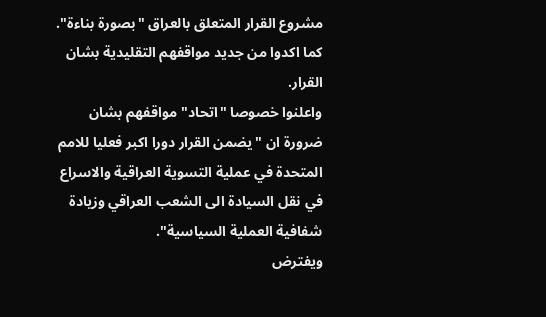مشروع القرار المتعلق بالعراق "بصورة بناءة".
كما اكدوا من جديد مواقفهم التقليدية بشان القرار.
واعلنوا خصوصا "اتحاد" مواقفهم بشان ضرورة ان "يضمن القرار دورا اكبر فعليا للامم المتحدة في عملية التسوية العراقية والاسراع في نقل السيادة الى الشعب العراقي وزيادة شفافية العملية السياسية".
ويفترض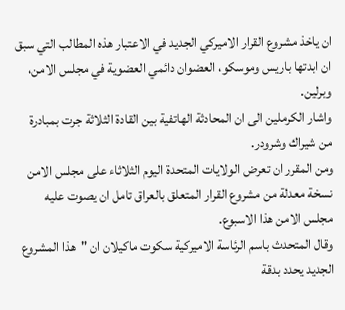ان ياخذ مشروع القرار الاميركي الجديد في الاعتبار هذه المطالب التي سبق ان ابدتها باريس وموسكو، العضوان دائمي العضوية في مجلس الامن، وبرلين.
واشار الكرملين الى ان المحادثة الهاتفية بين القادة الثلاثة جرت بمبادرة من شيراك وشرودر.
ومن المقرر ان تعرض الولايات المتحدة اليوم الثلاثاء على مجلس الامن نسخة معدلة من مشروع القرار المتعلق بالعراق تامل ان يصوت عليه مجلس الامن هذا الاسبوع.
وقال المتحدث باسم الرئاسة الاميركية سكوت ماكيلان ان "هذا المشروع الجديد يحدد بدقة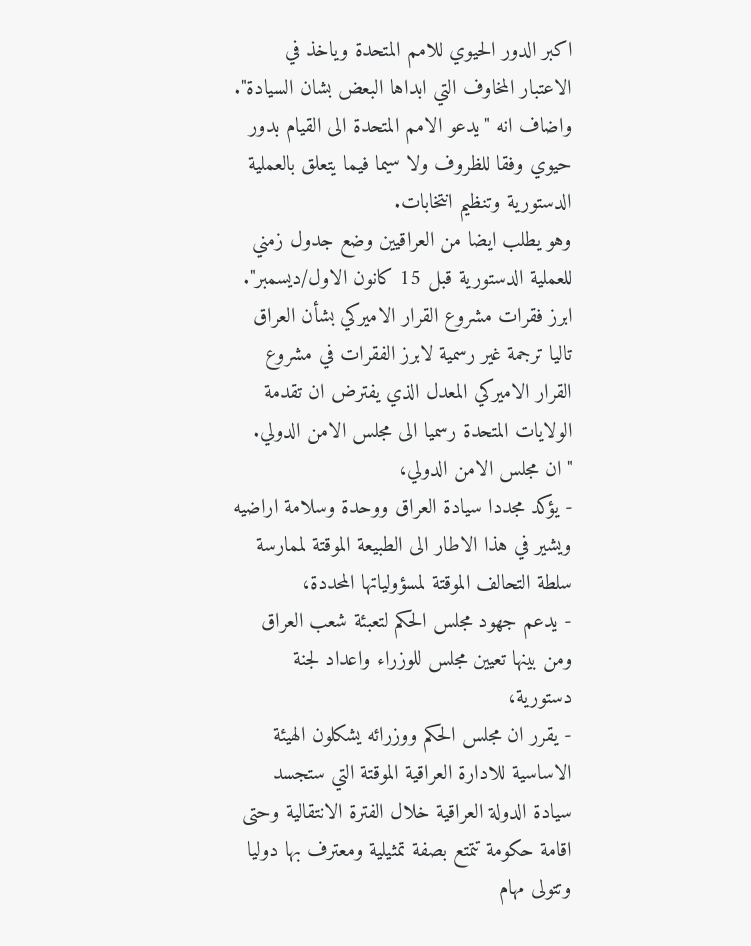اكبر الدور الحيوي للامم المتحدة وياخذ في الاعتبار المخاوف التي ابداها البعض بشان السيادة".
واضاف انه "يدعو الامم المتحدة الى القيام بدور حيوي وفقا للظروف ولا سيما فيما يتعلق بالعملية الدستورية وتنظيم انتخابات.
وهو يطلب ايضا من العراقيين وضع جدول زمني للعملية الدستورية قبل 15 كانون الاول/ديسمبر".
ابرز فقرات مشروع القرار الاميركي بشأن العراق
تاليا ترجمة غير رسمية لابرز الفقرات في مشروع القرار الاميركي المعدل الذي يفترض ان تقدمة الولايات المتحدة رسميا الى مجلس الامن الدولي.
"ان مجلس الامن الدولي،
- يؤكد مجددا سيادة العراق ووحدة وسلامة اراضيه ويشير في هذا الاطار الى الطبيعة الموقتة لممارسة سلطة التحالف الموقتة لمسؤولياتها المحددة،
- يدعم جهود مجلس الحكم لتعبئة شعب العراق ومن بينها تعيين مجلس للوزراء واعداد لجنة دستورية،
- يقرر ان مجلس الحكم ووزرائه يشكلون الهيئة الاساسية للادارة العراقية الموقتة التي ستجسد سيادة الدولة العراقية خلال الفترة الانتقالية وحتى اقامة حكومة تتمتع بصفة تمثيلية ومعترف بها دوليا وتتولى مهام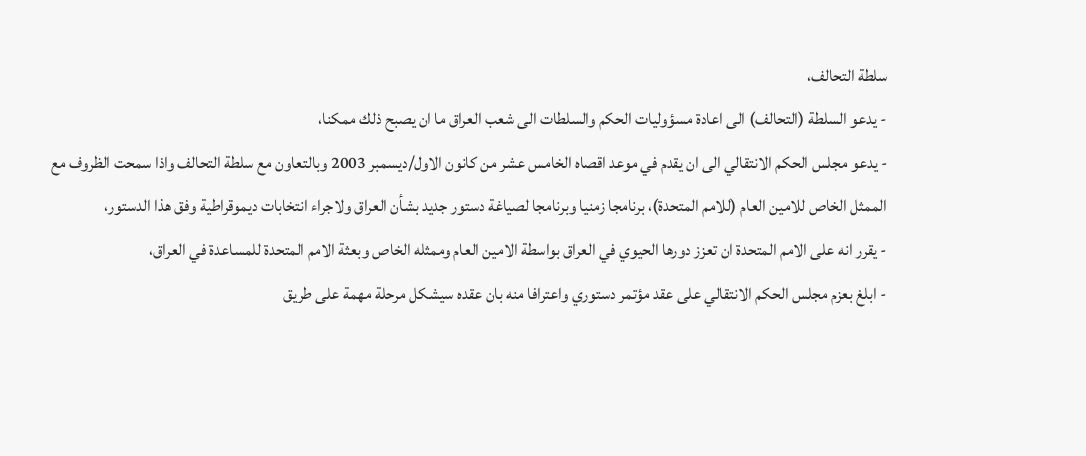سلطة التحالف،
- يدعو السلطة (التحالف) الى اعادة مسؤوليات الحكم والسلطات الى شعب العراق ما ان يصبح ذلك ممكنا،
- يدعو مجلس الحكم الانتقالي الى ان يقدم في موعد اقصاه الخامس عشر من كانون الاول/ديسمبر 2003 وبالتعاون مع سلطة التحالف واذا سمحت الظروف مع الممثل الخاص للامين العام (للامم المتحدة)، برنامجا زمنيا وبرنامجا لصياغة دستور جديد بشأن العراق ولاجراء انتخابات ديموقراطية وفق هذا الدستور،
- يقرر انه على الامم المتحدة ان تعزز دورها الحيوي في العراق بواسطة الامين العام وممثله الخاص وبعثة الامم المتحدة للمساعدة في العراق،
- ابلغ بعزم مجلس الحكم الانتقالي على عقد مؤتمر دستوري واعترافا منه بان عقده سيشكل مرحلة مهمة على طريق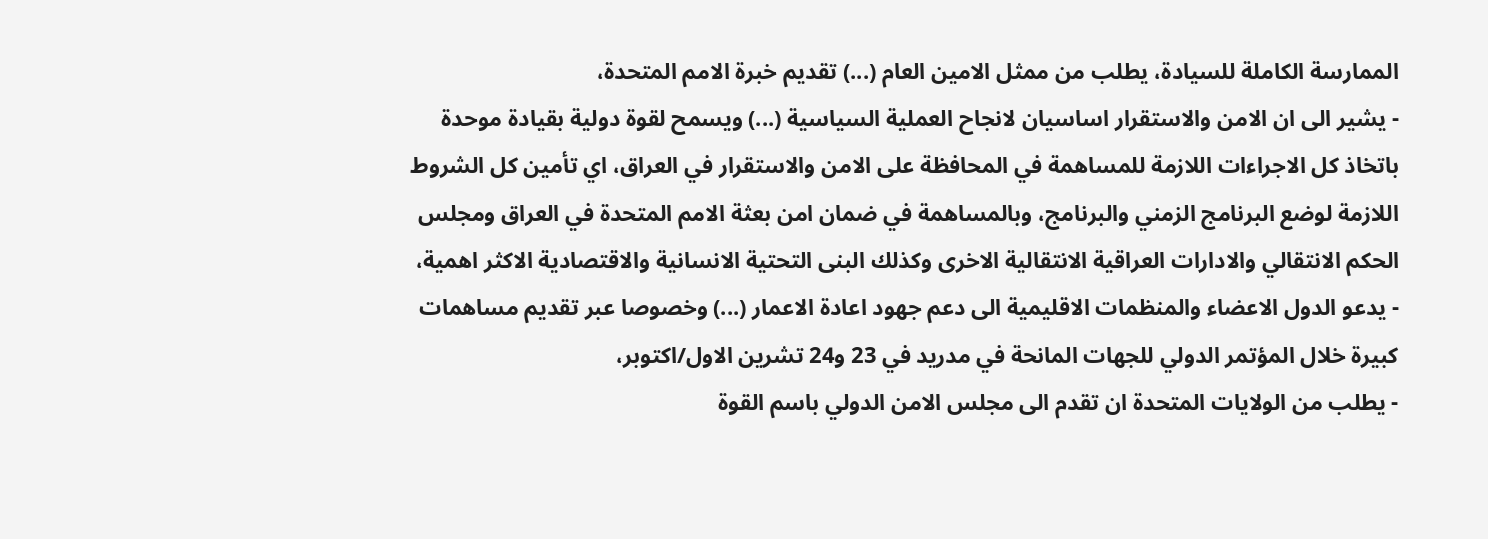الممارسة الكاملة للسيادة، يطلب من ممثل الامين العام (...) تقديم خبرة الامم المتحدة،
- يشير الى ان الامن والاستقرار اساسيان لانجاح العملية السياسية (...) ويسمح لقوة دولية بقيادة موحدة باتخاذ كل الاجراءات اللازمة للمساهمة في المحافظة على الامن والاستقرار في العراق، اي تأمين كل الشروط اللازمة لوضع البرنامج الزمني والبرنامج، وبالمساهمة في ضمان امن بعثة الامم المتحدة في العراق ومجلس الحكم الانتقالي والادارات العراقية الانتقالية الاخرى وكذلك البنى التحتية الانسانية والاقتصادية الاكثر اهمية،
- يدعو الدول الاعضاء والمنظمات الاقليمية الى دعم جهود اعادة الاعمار (...) وخصوصا عبر تقديم مساهمات كبيرة خلال المؤتمر الدولي للجهات المانحة في مدريد في 23 و24 تشرين الاول/اكتوبر،
- يطلب من الولايات المتحدة ان تقدم الى مجلس الامن الدولي باسم القوة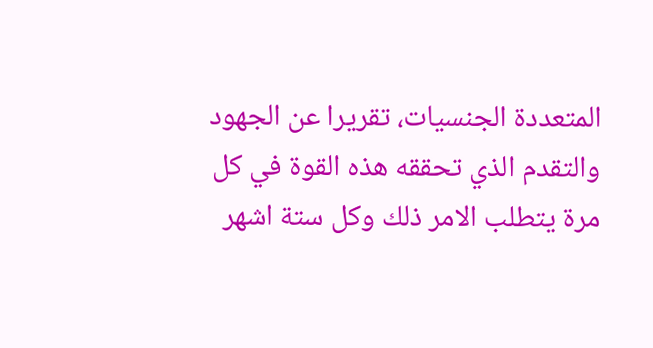المتعددة الجنسيات، تقريرا عن الجهود والتقدم الذي تحققه هذه القوة في كل مرة يتطلب الامر ذلك وكل ستة اشهر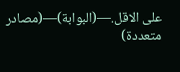على الاقل.—(البوابة)—(مصادر متعددة)